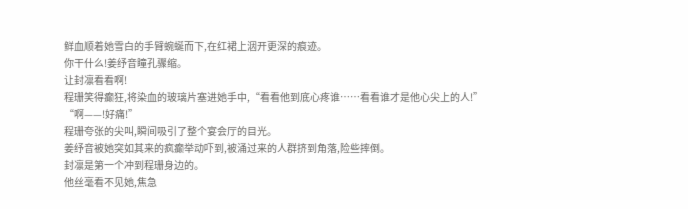鲜血顺着她雪白的手臂蜿蜒而下,在红裙上洇开更深的痕迹。
你干什么!姜纾音瞳孔骤缩。
让封凛看看啊!
程珊笑得癫狂,将染血的玻璃片塞进她手中,“看看他到底心疼谁……看看谁才是他心尖上的人!”
“啊——!好痛!”
程珊夸张的尖叫,瞬间吸引了整个宴会厅的目光。
姜纾音被她突如其来的疯癫举动吓到,被涌过来的人群挤到角落,险些摔倒。
封凛是第一个冲到程珊身边的。
他丝毫看不见她,焦急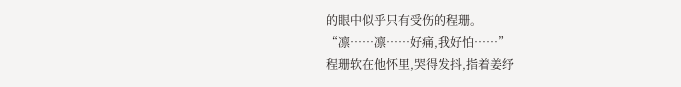的眼中似乎只有受伤的程珊。
“凛……凛……好痛,我好怕……”
程珊软在他怀里,哭得发抖,指着姜纾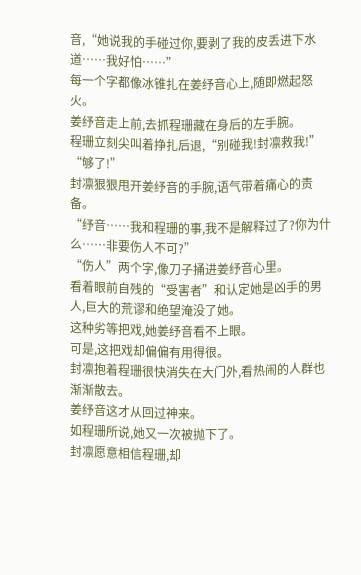音,“她说我的手碰过你,要剥了我的皮丢进下水道……我好怕……”
每一个字都像冰锥扎在姜纾音心上,随即燃起怒火。
姜纾音走上前,去抓程珊藏在身后的左手腕。
程珊立刻尖叫着挣扎后退,“别碰我!封凛救我!”
“够了!”
封凛狠狠甩开姜纾音的手腕,语气带着痛心的责备。
“纾音……我和程珊的事,我不是解释过了?你为什么……非要伤人不可?”
“伤人”两个字,像刀子捅进姜纾音心里。
看着眼前自残的“受害者”和认定她是凶手的男人,巨大的荒谬和绝望淹没了她。
这种劣等把戏,她姜纾音看不上眼。
可是,这把戏却偏偏有用得很。
封凛抱着程珊很快消失在大门外,看热闹的人群也渐渐散去。
姜纾音这才从回过神来。
如程珊所说,她又一次被抛下了。
封凛愿意相信程珊,却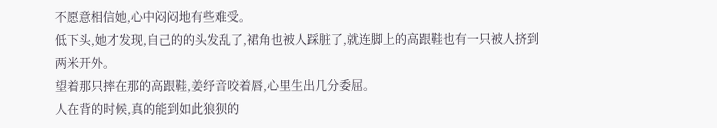不愿意相信她,心中闷闷地有些难受。
低下头,她才发现,自己的的头发乱了,裙角也被人踩脏了,就连脚上的高跟鞋也有一只被人挤到两米开外。
望着那只摔在那的高跟鞋,姜纾音咬着唇,心里生出几分委屈。
人在背的时候,真的能到如此狼狈的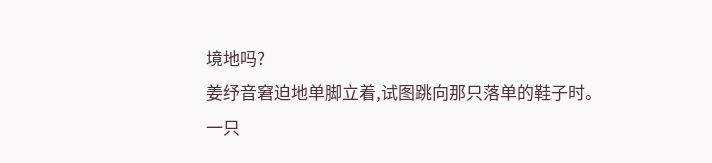境地吗?
姜纾音窘迫地单脚立着,试图跳向那只落单的鞋子时。
一只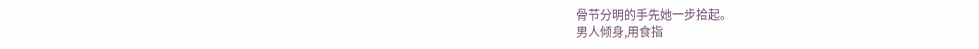骨节分明的手先她一步拾起。
男人倾身,用食指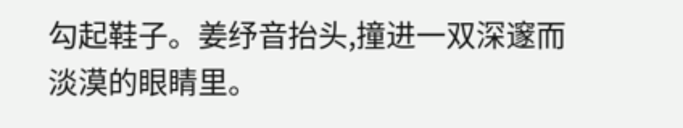勾起鞋子。姜纾音抬头,撞进一双深邃而淡漠的眼睛里。